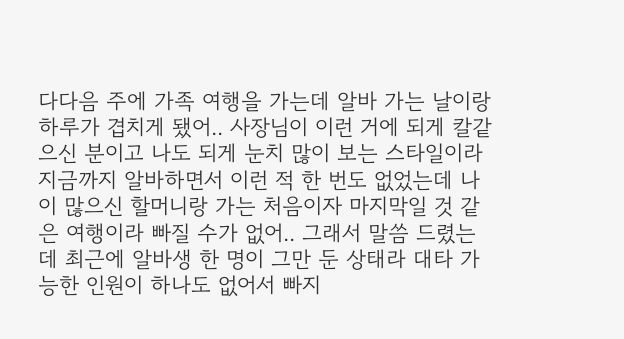다다음 주에 가족 여행을 가는데 알바 가는 날이랑 하루가 겹치게 됐어.. 사장님이 이런 거에 되게 칼같으신 분이고 나도 되게 눈치 많이 보는 스타일이라 지금까지 알바하면서 이런 적 한 번도 없었는데 나이 많으신 할머니랑 가는 처음이자 마지막일 것 같은 여행이라 빠질 수가 없어.. 그래서 말씀 드렸는데 최근에 알바생 한 명이 그만 둔 상태라 대타 가능한 인원이 하나도 없어서 빠지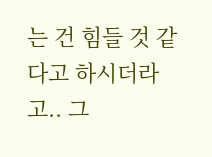는 건 힘들 것 같다고 하시더라고.. 그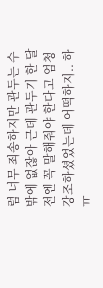럼 너무 죄송하지만 관두는 수밖에 없잖아 근데 관두기 한 달 전엔 꼭 말해줘야 한다고 엄청 강조하셨었는데 어떡하지.. 하ㅠ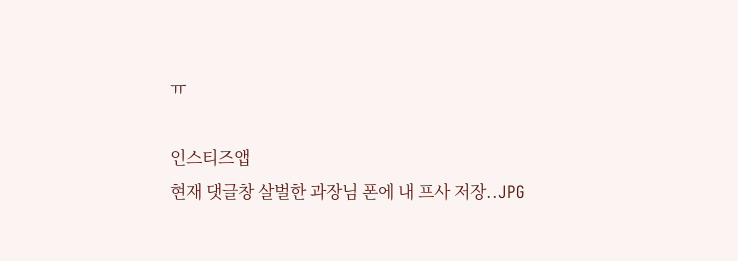ㅠ

인스티즈앱
현재 댓글창 살벌한 과장님 폰에 내 프사 저장..JPG